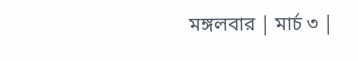মঙ্গলবার | মার্চ ৩ |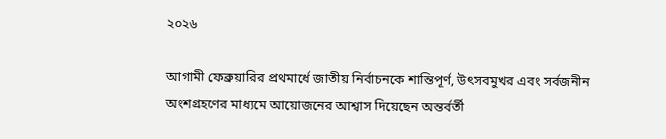২০২৬

আগামী ফেব্রুয়ারির প্রথমার্ধে জাতীয় নির্বাচনকে শান্তিপূর্ণ, উৎসবমুখর এবং সর্বজনীন অংশগ্রহণের মাধ্যমে আয়োজনের আশ্বাস দিয়েছেন অন্তর্বর্তী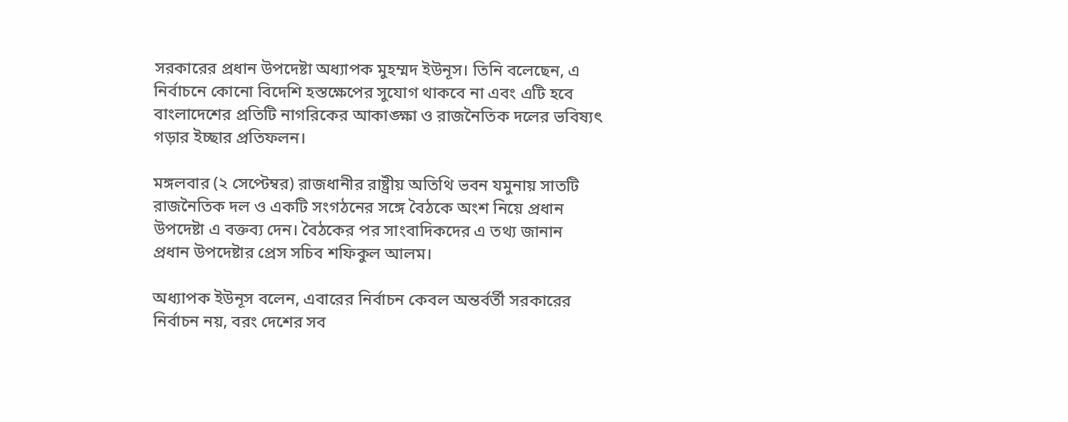সরকারের প্রধান উপদেষ্টা অধ্যাপক মুহম্মদ ইউনূস। তিনি বলেছেন, এ নির্বাচনে কোনো বিদেশি হস্তক্ষেপের সুযোগ থাকবে না এবং এটি হবে বাংলাদেশের প্রতিটি নাগরিকের আকাঙ্ক্ষা ও রাজনৈতিক দলের ভবিষ্যৎ গড়ার ইচ্ছার প্রতিফলন।

মঙ্গলবার (২ সেপ্টেম্বর) রাজধানীর রাষ্ট্রীয় অতিথি ভবন যমুনায় সাতটি রাজনৈতিক দল ও একটি সংগঠনের সঙ্গে বৈঠকে অংশ নিয়ে প্রধান উপদেষ্টা এ বক্তব্য দেন। বৈঠকের পর সাংবাদিকদের এ তথ্য জানান প্রধান উপদেষ্টার প্রেস সচিব শফিকুল আলম।

অধ্যাপক ইউনূস বলেন, এবারের নির্বাচন কেবল অন্তর্বর্তী সরকারের নির্বাচন নয়, বরং দেশের সব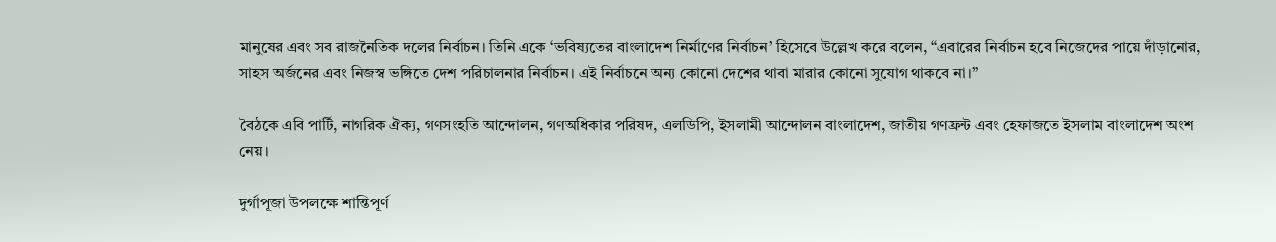মানুষের এবং সব রাজনৈতিক দলের নির্বাচন। তিনি একে ‘ভবিষ্যতের বাংলাদেশ নির্মাণের নির্বাচন’ হিসেবে উল্লেখ করে বলেন, “এবারের নির্বাচন হবে নিজেদের পায়ে দাঁড়ানোর, সাহস অর্জনের এবং নিজস্ব ভঙ্গিতে দেশ পরিচালনার নির্বাচন। এই নির্বাচনে অন্য কোনো দেশের থাবা মারার কোনো সুযোগ থাকবে না।”

বৈঠকে এবি পার্টি, নাগরিক ঐক্য, গণসংহতি আন্দোলন, গণঅধিকার পরিষদ, এলডিপি, ইসলামী আন্দোলন বাংলাদেশ, জাতীয় গণফ্রন্ট এবং হেফাজতে ইসলাম বাংলাদেশ অংশ নেয়।

দুর্গাপূজা উপলক্ষে শান্তিপূর্ণ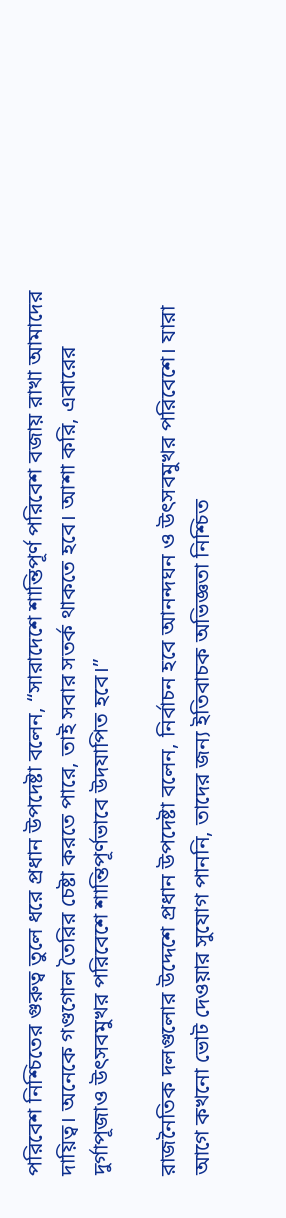পরিবেশ নিশ্চিতের গুরুত্ব তুলে ধরে প্রধান উপদেষ্টা বলেন, “সারাদেশে শান্তিপূর্ণ পরিবেশ বজায় রাখা আমাদের দায়িত্ব। অনেকে গণ্ডগোল তৈরির চেষ্টা করতে পারে, তাই সবার সতর্ক থাকতে হবে। আশা করি, এবারের দুর্গাপূজাও উৎসবমুখর পরিবেশে শান্তিপূর্ণভাবে উদযাপিত হবে।”

রাজনৈতিক দলগুলোর উদ্দেশে প্রধান উপদেষ্টা বলেন, নির্বাচন হবে আনন্দঘন ও উৎসবমুখর পরিবেশে। যারা আগে কখনো ভোট দেওয়ার সুযোগ পাননি, তাদের জন্য ইতিবাচক অভিজ্ঞতা নিশ্চিত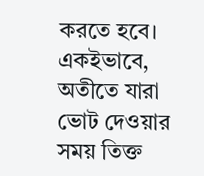করতে হবে। একইভাবে, অতীতে যারা ভোট দেওয়ার সময় তিক্ত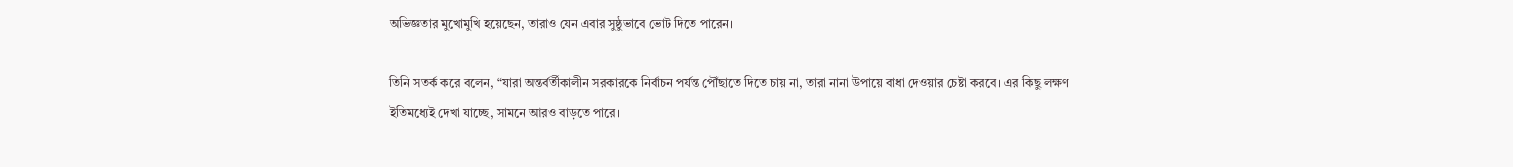অভিজ্ঞতার মুখোমুখি হয়েছেন, তারাও যেন এবার সুষ্ঠুভাবে ভোট দিতে পারেন।

তিনি সতর্ক করে বলেন, “যারা অন্তর্বর্তীকালীন সরকারকে নির্বাচন পর্যন্ত পৌঁছাতে দিতে চায় না, তারা নানা উপায়ে বাধা দেওয়ার চেষ্টা করবে। এর কিছু লক্ষণ ইতিমধ্যেই দেখা যাচ্ছে, সামনে আরও বাড়তে পারে।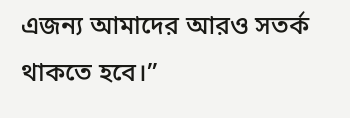এজন্য আমাদের আরও সতর্ক থাকতে হবে।”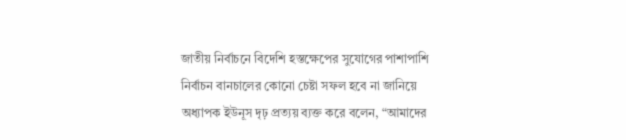জাতীয় নির্বাচনে বিদেশি হস্তক্ষেপের সুযোগের পাশাপাশি নির্বাচন বানচালের কোনো চেষ্টা সফল হবে না জানিয়ে অধ্যাপক ইউনূস দৃঢ় প্রত্যয় ব্যক্ত করে বলেন, “আমাদের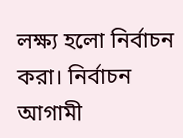লক্ষ্য হলো নির্বাচন করা। নির্বাচন আগামী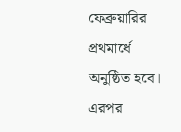ফেব্রুয়ারির প্রথমার্ধে অনুষ্ঠিত হবে। এরপর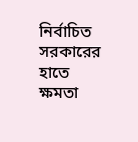নির্বাচিত সরকারের হাতে ক্ষমতা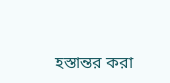হস্তান্তর করা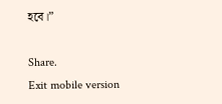হবে।”

Share.
Exit mobile version